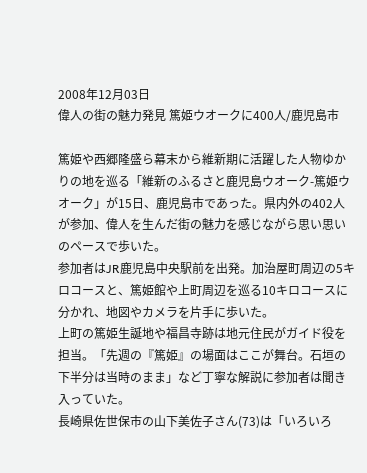2008年12月03日
偉人の街の魅力発見 篤姫ウオークに400人/鹿児島市

篤姫や西郷隆盛ら幕末から維新期に活躍した人物ゆかりの地を巡る「維新のふるさと鹿児島ウオーク-篤姫ウオーク」が15日、鹿児島市であった。県内外の402人が参加、偉人を生んだ街の魅力を感じながら思い思いのペースで歩いた。
参加者はJR鹿児島中央駅前を出発。加治屋町周辺の5キロコースと、篤姫館や上町周辺を巡る10キロコースに分かれ、地図やカメラを片手に歩いた。
上町の篤姫生誕地や福昌寺跡は地元住民がガイド役を担当。「先週の『篤姫』の場面はここが舞台。石垣の下半分は当時のまま」など丁寧な解説に参加者は聞き入っていた。
長崎県佐世保市の山下美佐子さん(73)は「いろいろ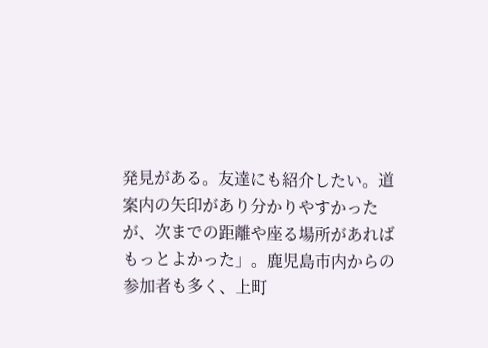発見がある。友達にも紹介したい。道案内の矢印があり分かりやすかったが、次までの距離や座る場所があればもっとよかった」。鹿児島市内からの参加者も多く、上町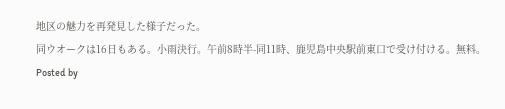地区の魅力を再発見した様子だった。
同ウオークは16日もある。小雨決行。午前8時半-同11時、鹿児島中央駅前東口で受け付ける。無料。
Posted by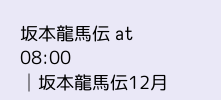坂本龍馬伝 at 08:00
│坂本龍馬伝12月